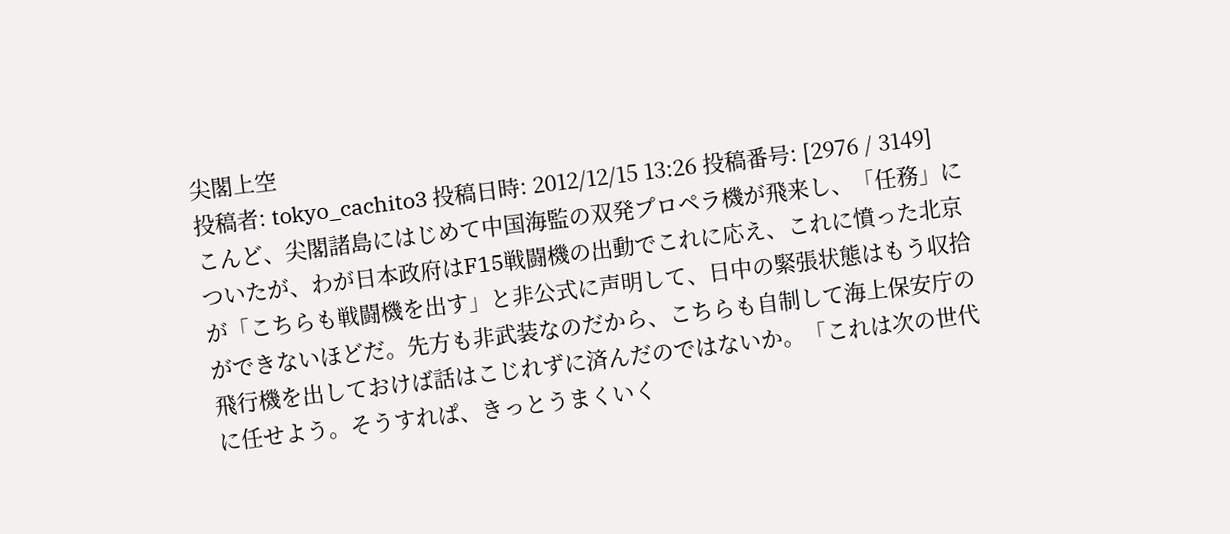尖閣上空
投稿者: tokyo_cachito3 投稿日時: 2012/12/15 13:26 投稿番号: [2976 / 3149]
こんど、尖閣諸島にはじめて中国海監の双発プロペラ機が飛来し、「任務」についたが、わが日本政府はF15戦闘機の出動でこれに応え、これに憤った北京が「こちらも戦闘機を出す」と非公式に声明して、日中の緊張状態はもう収拾ができないほどだ。先方も非武装なのだから、こちらも自制して海上保安庁の飛行機を出しておけば話はこじれずに済んだのではないか。「これは次の世代に任せよう。そうすれぱ、きっとうまくいく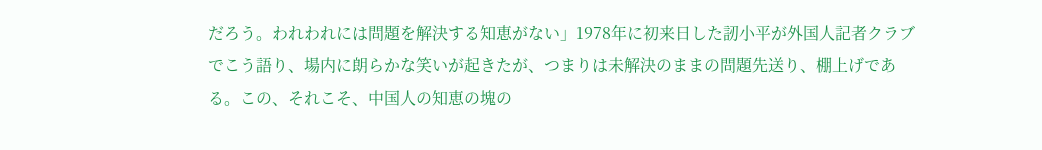だろう。われわれには問題を解決する知恵がない」1978年に初来日した訒小平が外国人記者クラブでこう語り、場内に朗らかな笑いが起きたが、つまりは未解決のままの問題先送り、棚上げである。この、それこそ、中国人の知恵の塊の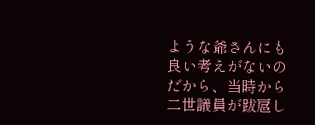ような爺さんにも良い考えがないのだから、当時から二世議員が跋扈し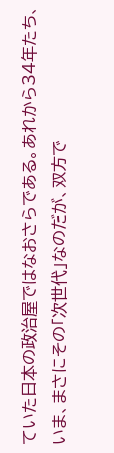ていた日本の政治屋ではなおさらである。あれから34年たち、いま、まさにその「次世代」なのだが、双方で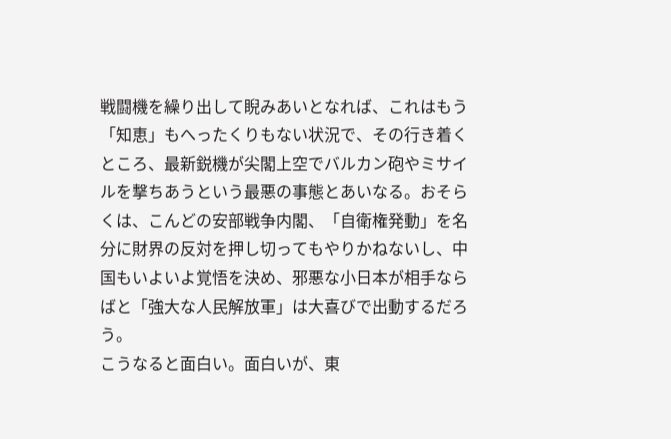戦闘機を繰り出して睨みあいとなれば、これはもう「知恵」もへったくりもない状況で、その行き着くところ、最新鋭機が尖閣上空でバルカン砲やミサイルを撃ちあうという最悪の事態とあいなる。おそらくは、こんどの安部戦争内閣、「自衛権発動」を名分に財界の反対を押し切ってもやりかねないし、中国もいよいよ覚悟を決め、邪悪な小日本が相手ならばと「強大な人民解放軍」は大喜びで出動するだろう。
こうなると面白い。面白いが、東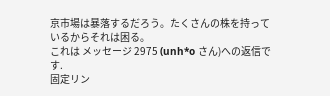京市場は暴落するだろう。たくさんの株を持っているからそれは困る。
これは メッセージ 2975 (unh*o さん)への返信です.
固定リン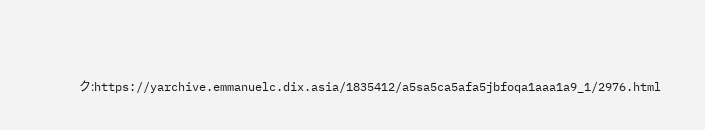ク:https://yarchive.emmanuelc.dix.asia/1835412/a5sa5ca5afa5jbfoqa1aaa1a9_1/2976.html